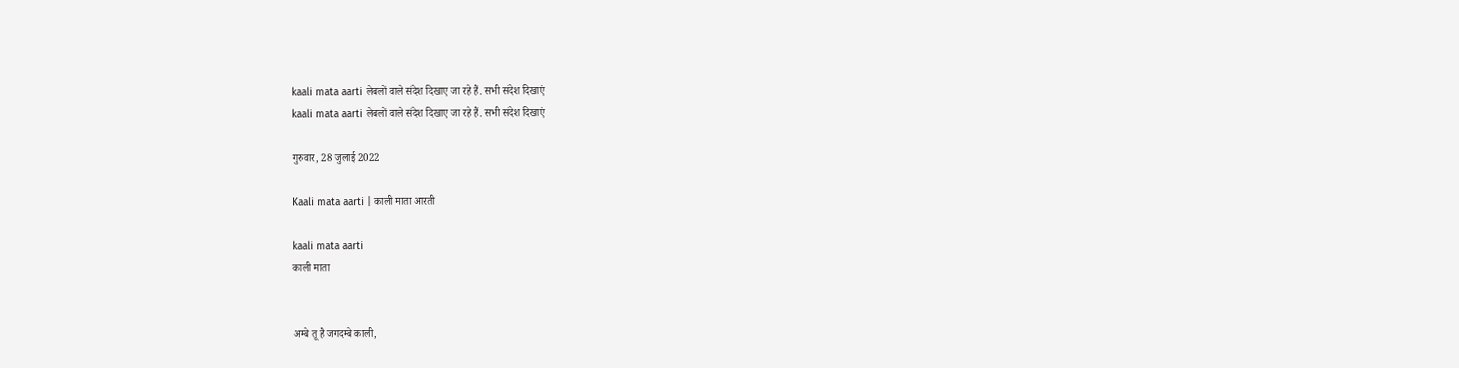kaali mata aarti लेबलों वाले संदेश दिखाए जा रहे हैं. सभी संदेश दिखाएं
kaali mata aarti लेबलों वाले संदेश दिखाए जा रहे हैं. सभी संदेश दिखाएं

गुरुवार, 28 जुलाई 2022

Kaali mata aarti | काली माता आरती

kaali mata aarti
काली माता


अम्बे तू है जगदम्बे काली,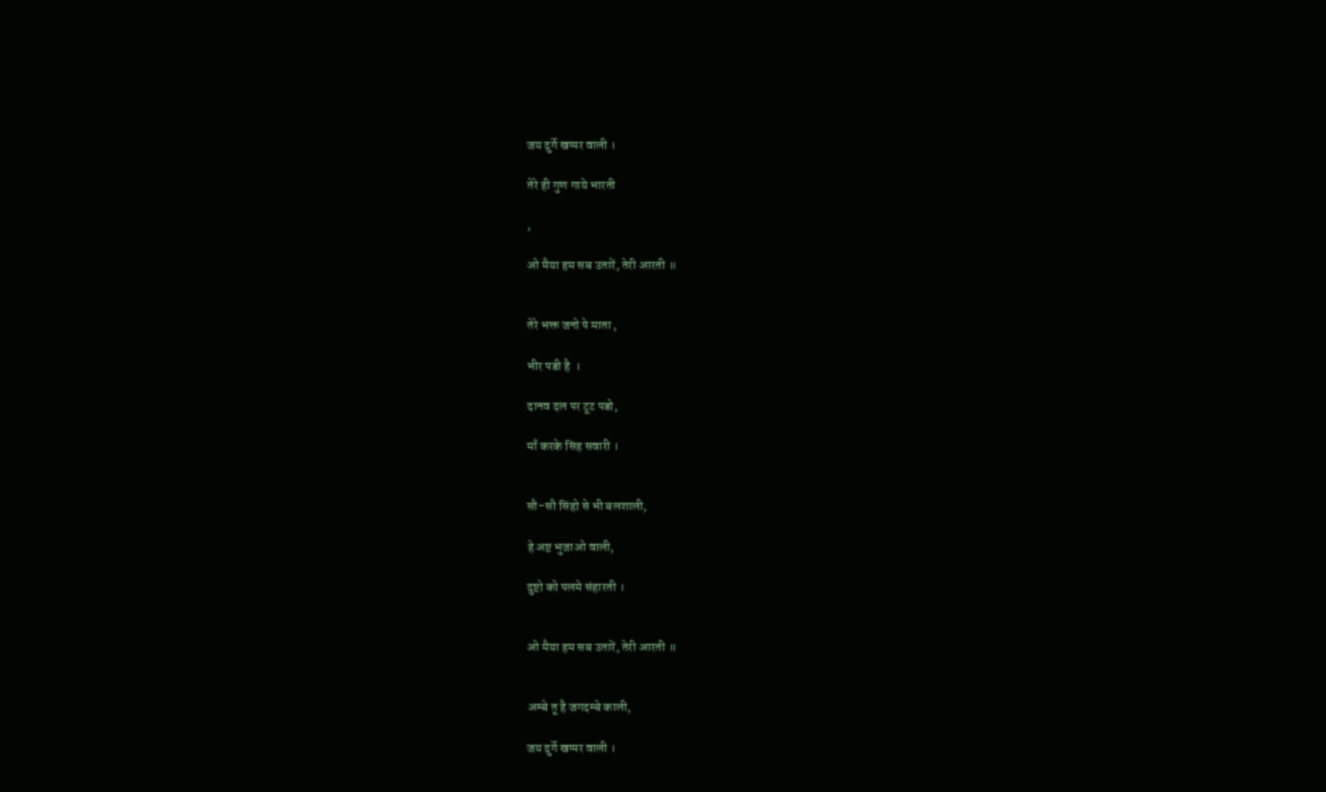जय दुर्गे खप्पर वाली ।

तेरे ही गुण गाये भारती

,

ओ मैया हम सब उतारें, तेरी आरती ॥


तेरे भक्त जनो पे माता ,

भीर पडी है  ।

दानव दल पर टूट पडो,

माँ करके सिंह सवारी ।


सौ-सौ सिंहो से भी बलशाली,

हे अष्ट भुजाओ वाली,

दुष्टो को पलमे संहारती ।


ओ मैया हम सब उतारें, तेरी आरती ॥


अम्बे तू है जगदम्बे काली,

जय दुर्गे खप्पर वाली ।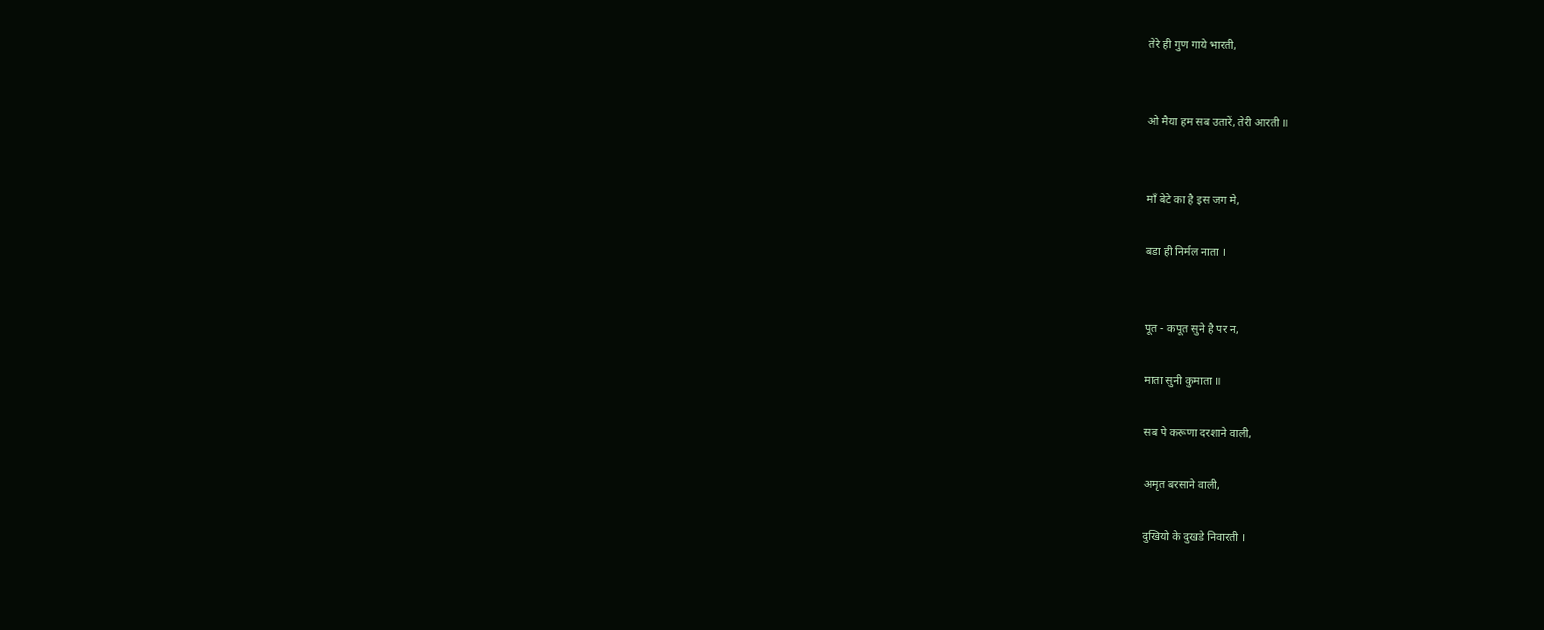तेरे ही गुण गाये भारती,


ओ मैया हम सब उतारें, तेरी आरती ॥


माँ बेटे का है इस जग मे,

बडा ही निर्मल नाता ।


पूत - कपूत सुने है पर न,

माता सुनी कुमाता ॥

सब पे करूणा दरशाने वाली,

अमृत बरसाने वाली,

दुखियो के दुखडे निवारती ।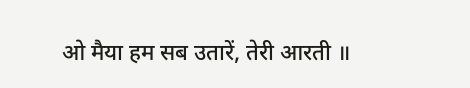ओ मैया हम सब उतारें, तेरी आरती ॥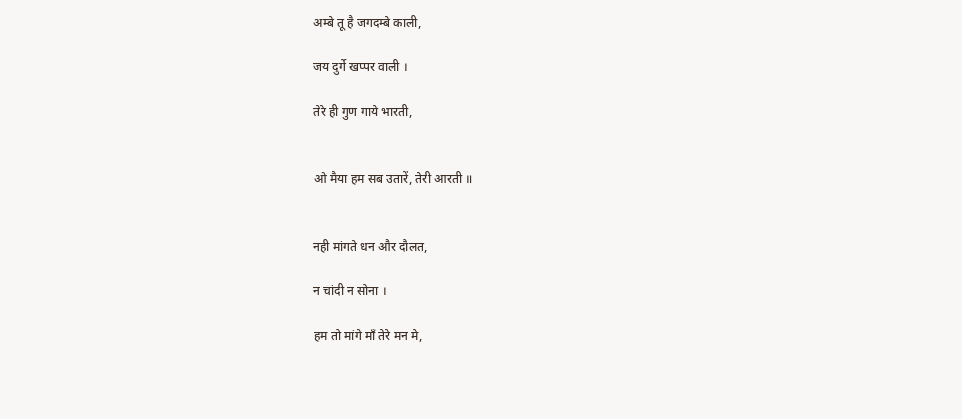अम्बे तू है जगदम्बे काली,

जय दुर्गे खप्पर वाली ।

तेरे ही गुण गाये भारती,


ओ मैया हम सब उतारें, तेरी आरती ॥


नही मांगते धन और दौलत,

न चांदी न सोना ।

हम तो मांगे माँ तेरे मन मे,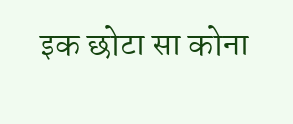इक छोटा सा कोना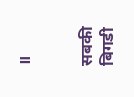॥


सबकी बिगडी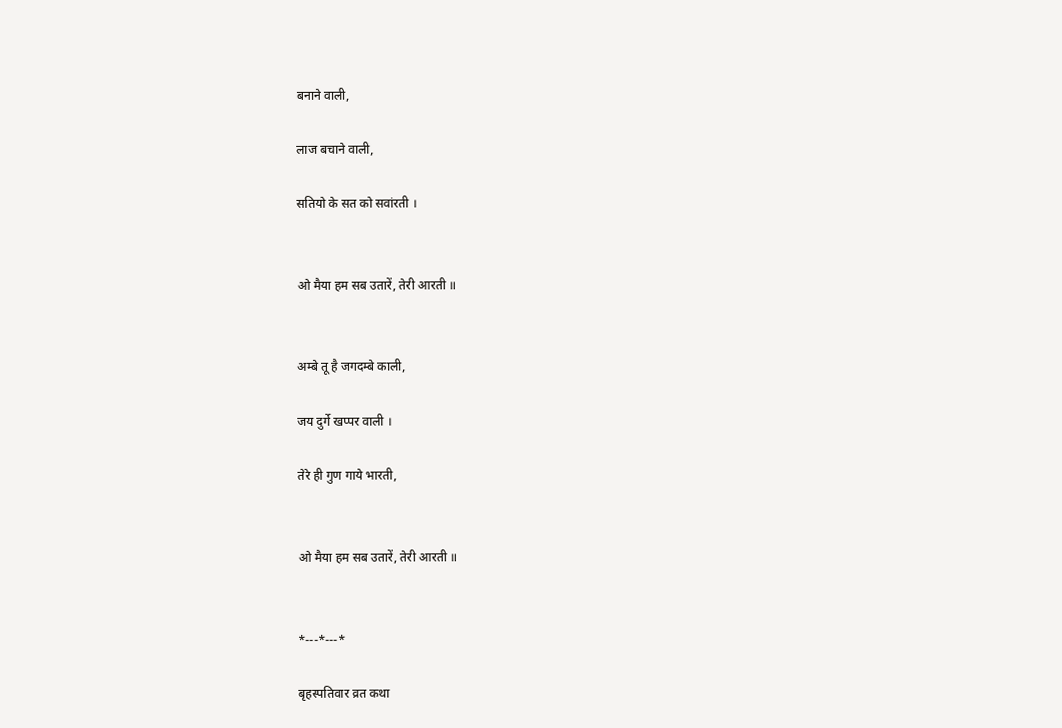बनाने वाली,

लाज बचाने वाली,

सतियो के सत को सवांरती ।


ओ मैया हम सब उतारें, तेरी आरती ॥


अम्बे तू है जगदम्बे काली,

जय दुर्गे खप्पर वाली ।

तेरे ही गुण गाये भारती,


ओ मैया हम सब उतारें, तेरी आरती ॥


*---*---*

बृहस्पतिवार व्रत कथा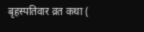बृहस्पतिवार व्रत कथा (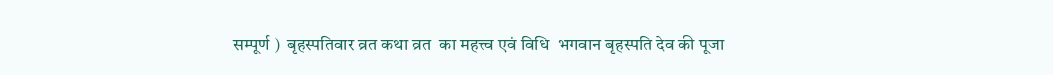सम्पूर्ण )  बृहस्पतिवार व्रत कथा व्रत  का महत्त्व एवं विधि  भगवान बृहस्पति देव की पूजा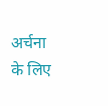अर्चना के लिए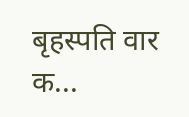बृहस्पति वार  क...